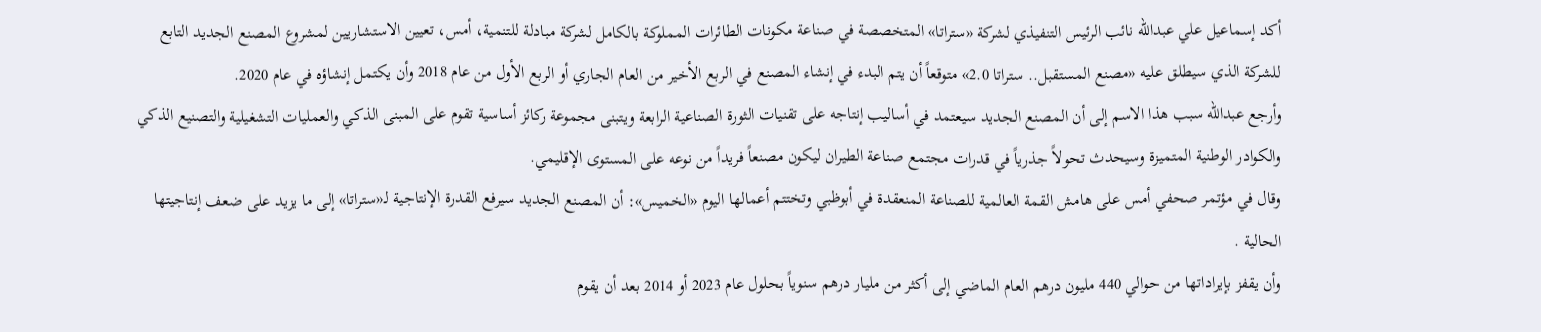أكد إسماعيل علي عبدالله نائب الرئيس التنفيذي لشركة «ستراتا» المتخصصة في صناعة مكونات الطائرات المملوكة بالكامل لشركة مبادلة للتنمية، أمس، تعيين الاستشاريين لمشروع المصنع الجديد التابع للشركة الذي سيطلق عليه «مصنع المستقبل.. ستراتا 2.0» متوقعاً أن يتم البدء في إنشاء المصنع في الربع الأخير من العام الجاري أو الربع الأول من عام 2018 وأن يكتمل إنشاؤه في عام 2020.
وأرجع عبدالله سبب هذا الاسم إلى أن المصنع الجديد سيعتمد في أساليب إنتاجه على تقنيات الثورة الصناعية الرابعة ويتبنى مجموعة ركائز أساسية تقوم على المبنى الذكي والعمليات التشغيلية والتصنيع الذكي والكوادر الوطنية المتميزة وسيحدث تحولاً جذرياً في قدرات مجتمع صناعة الطيران ليكون مصنعاً فريداً من نوعه على المستوى الإقليمي.
وقال في مؤتمر صحفي أمس على هامش القمة العالمية للصناعة المنعقدة في أبوظبي وتختتم أعمالها اليوم «الخميس»: أن المصنع الجديد سيرفع القدرة الإنتاجية لـ«ستراتا» إلى ما يزيد على ضعف إنتاجيتها الحالية .
وأن يقفز بإيراداتها من حوالي 440 مليون درهم العام الماضي إلى أكثر من مليار درهم سنوياً بحلول عام 2023 أو 2014 بعد أن يقوم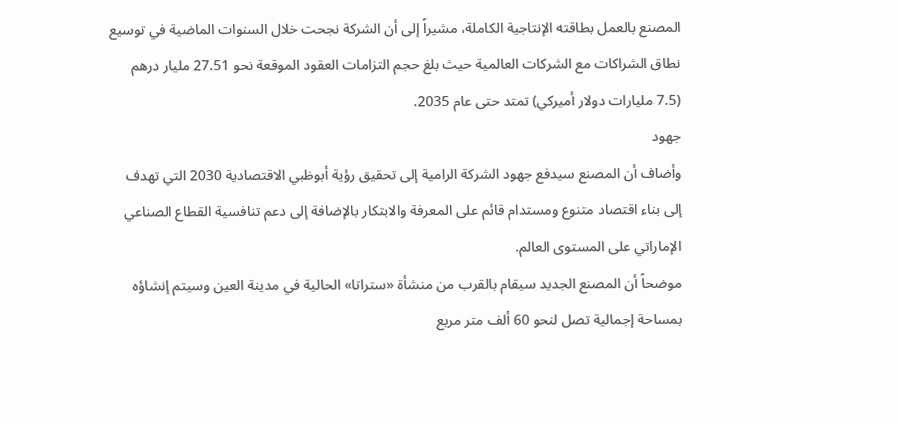المصنع بالعمل بطاقته الإنتاجية الكاملة، مشيراً إلى أن الشركة نجحت خلال السنوات الماضية في توسيع نطاق الشراكات مع الشركات العالمية حيث بلغ حجم التزامات العقود الموقعة نحو 27.51 مليار درهم (7.5 مليارات دولار أميركي) تمتد حتى عام 2035.
جهود
وأضاف أن المصنع سيدفع جهود الشركة الرامية إلى تحقيق رؤية أبوظبي الاقتصادية 2030 التي تهدف إلى بناء اقتصاد متنوع ومستدام قائم على المعرفة والابتكار بالإضافة إلى دعم تنافسية القطاع الصناعي الإماراتي على المستوى العالم.
موضحاً أن المصنع الجديد سيقام بالقرب من منشأة «ستراتا» الحالية في مدينة العين وسيتم إنشاؤه بمساحة إجمالية تصل لنحو 60 ألف متر مربع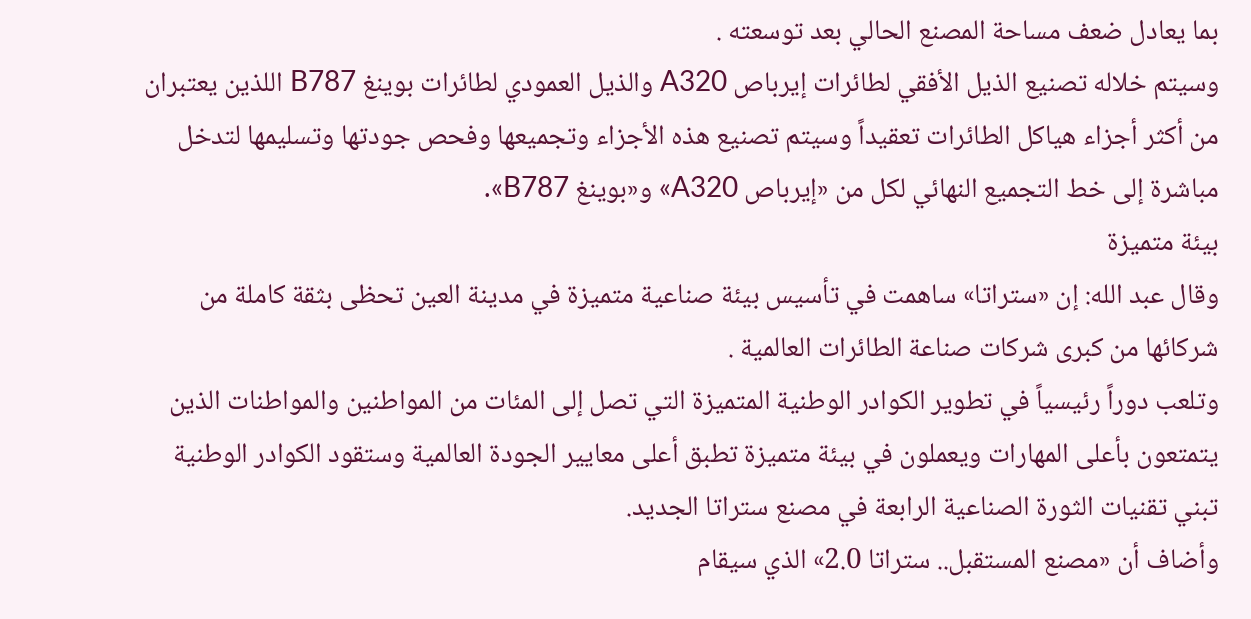بما يعادل ضعف مساحة المصنع الحالي بعد توسعته .
وسيتم خلاله تصنيع الذيل الأفقي لطائرات إيرباص A320 والذيل العمودي لطائرات بوينغ B787 اللذين يعتبران من أكثر أجزاء هياكل الطائرات تعقيداً وسيتم تصنيع هذه الأجزاء وتجميعها وفحص جودتها وتسليمها لتدخل مباشرة إلى خط التجميع النهائي لكل من «إيرباص A320» و«بوينغ B787».
بيئة متميزة
وقال عبد الله: إن «ستراتا» ساهمت في تأسيس بيئة صناعية متميزة في مدينة العين تحظى بثقة كاملة من شركائها من كبرى شركات صناعة الطائرات العالمية .
وتلعب دوراً رئيسياً في تطوير الكوادر الوطنية المتميزة التي تصل إلى المئات من المواطنين والمواطنات الذين يتمتعون بأعلى المهارات ويعملون في بيئة متميزة تطبق أعلى معايير الجودة العالمية وستقود الكوادر الوطنية تبني تقنيات الثورة الصناعية الرابعة في مصنع ستراتا الجديد.
وأضاف أن «مصنع المستقبل.. ستراتا 2.0» الذي سيقام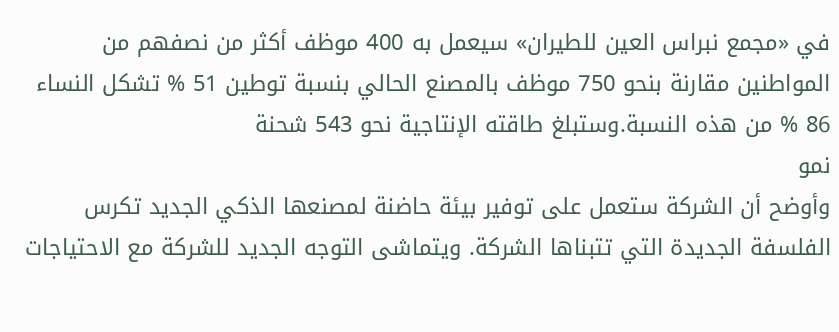في «مجمع نبراس العين للطيران» سيعمل به 400 موظف أكثر من نصفهم من المواطنين مقارنة بنحو 750 موظف بالمصنع الحالي بنسبة توطين 51 % تشكل النساء 86 % من هذه النسبة.وستبلغ طاقته الإنتاجية نحو 543 شحنة
نمو
وأوضح أن الشركة ستعمل على توفير بيئة حاضنة لمصنعها الذكي الجديد تكرس الفلسفة الجديدة التي تتبناها الشركة. ويتماشى التوجه الجديد للشركة مع الاحتياجات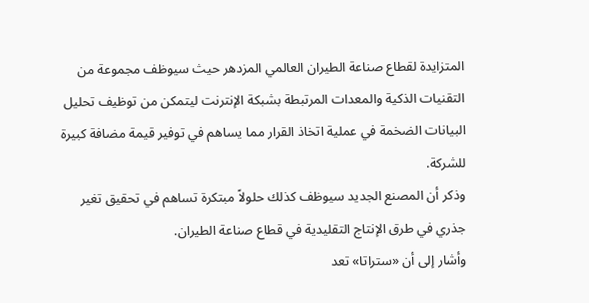المتزايدة لقطاع صناعة الطيران العالمي المزدهر حيث سيوظف مجموعة من التقنيات الذكية والمعدات المرتبطة بشبكة الإنترنت ليتمكن من توظيف تحليل البيانات الضخمة في عملية اتخاذ القرار مما يساهم في توفير قيمة مضافة كبيرة للشركة.
وذكر أن المصنع الجديد سيوظف كذلك حلولاً مبتكرة تساهم في تحقيق تغير جذري في طرق الإنتاج التقليدية في قطاع صناعة الطيران.
وأشار إلى أن «ستراتا» تعد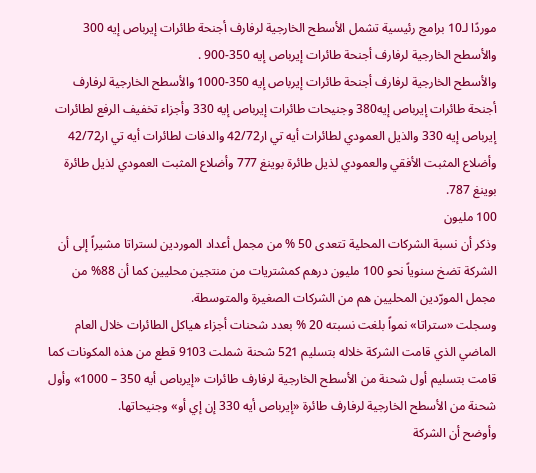موردًا لـ10 برامج رئيسية تشمل الأسطح الخارجية لرفارف أجنحة طائرات إيرباص إيه 300 والأسطح الخارجية لرفارف أجنحة طائرات إيرباص إيه 350-900 .
والأسطح الخارجية لرفارف أجنحة طائرات إيرباص إيه 350-1000 والأسطح الخارجية لرفارف أجنحة طائرات إيرباص إيه380 وجنيحات طائرات إيرباص إيه 330 وأجزاء تخفيف الرفع لطائرات إيرباص إيه 330 والذيل العمودي لطائرات أيه تي ار42/72 والدفات لطائرات أيه تي ار42/72 وأضلاع المثبت الأفقي والعمودي لذيل طائرة بوينغ 777 وأضلاع المثبت العمودي لذيل طائرة بوينغ 787.
100 مليون
وذكر أن نسبة الشركات المحلية تتعدى 50 % من مجمل أعداد الموردين لستراتا مشيراً إلى أن الشركة تضخ سنوياً نحو 100 مليون درهم كمشتريات من منتجين محليين كما أن 88% من مجمل المورّدين المحليين هم من الشركات الصغيرة والمتوسطة.
وسجلت «ستراتا» نمواً بلغت نسبته 20 % بعدد شحنات أجزاء هياكل الطائرات خلال العام الماضي الذي قامت الشركة خلاله بتسليم 521 شحنة شملت 9103 قطع من هذه المكونات كما قامت بتسليم أول شحنة من الأسطح الخارجية لرفارف طائرات «إيرباص أيه 350 – 1000» وأول شحنة من الأسطح الخارجية لرفارف طائرة «إيرباص أيه 330 إن إي أو» وجنيحاتها.
وأوضح أن الشركة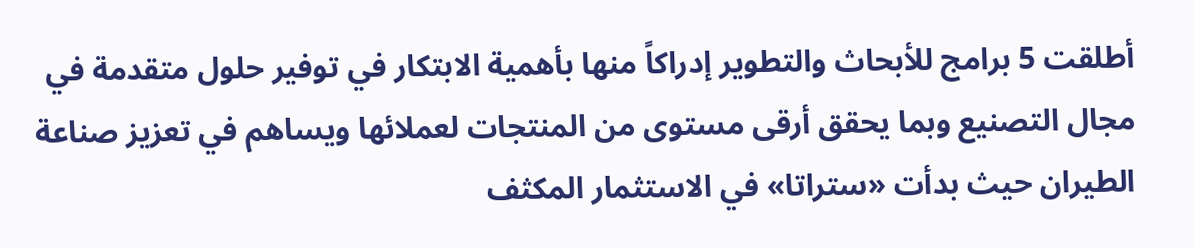أطلقت 5 برامج للأبحاث والتطوير إدراكاً منها بأهمية الابتكار في توفير حلول متقدمة في مجال التصنيع وبما يحقق أرقى مستوى من المنتجات لعملائها ويساهم في تعزيز صناعة الطيران حيث بدأت «ستراتا» في الاستثمار المكثف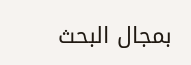بمجال البحث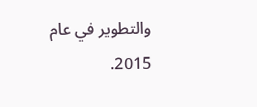والتطوير في عام 2015.